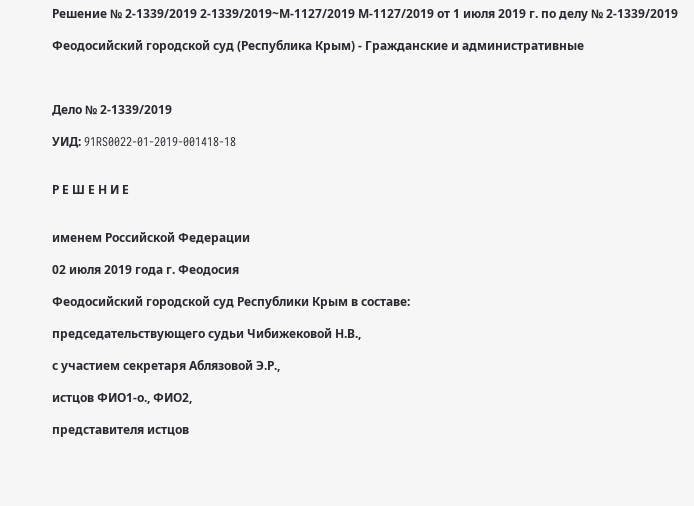Решение № 2-1339/2019 2-1339/2019~М-1127/2019 М-1127/2019 от 1 июля 2019 г. по делу № 2-1339/2019

Феодосийский городской суд (Республика Крым) - Гражданские и административные



Дело № 2-1339/2019

УИД: 91RS0022-01-2019-001418-18


Р Е Ш Е Н И Е


именем Российской Федерации

02 июля 2019 года г. Феодосия

Феодосийский городской суд Республики Крым в составе:

председательствующего судьи Чибижековой Н.В.,

с участием секретаря Аблязовой Э.Р.,

истцов ФИО1-о., ФИО2,

представителя истцов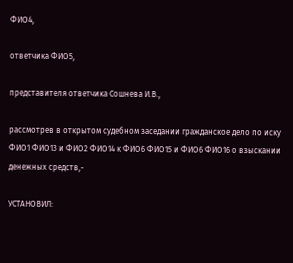ФИО4,

ответчика ФИО5,

представителя ответчика Сошнева И.В.,

рассмотрев в открытом судебном заседании гражданское дело по иску ФИО1 ФИО13 и ФИО2 ФИО14 к ФИО6 ФИО15 и ФИО6 ФИО16 о взыскании денежных средств,-

УСТАНОВИЛ: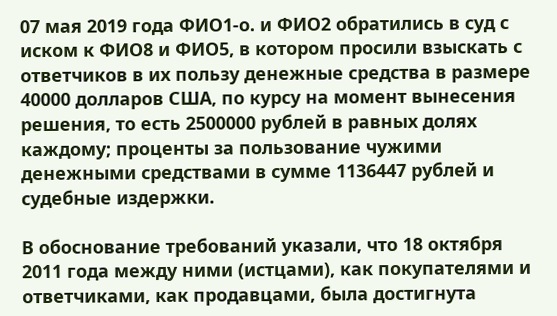07 мая 2019 года ФИО1-о. и ФИО2 обратились в суд с иском к ФИО8 и ФИО5, в котором просили взыскать с ответчиков в их пользу денежные средства в размере 40000 долларов США, по курсу на момент вынесения решения, то есть 2500000 рублей в равных долях каждому; проценты за пользование чужими денежными средствами в сумме 1136447 рублей и судебные издержки.

В обоснование требований указали, что 18 октября 2011 года между ними (истцами), как покупателями и ответчиками, как продавцами, была достигнута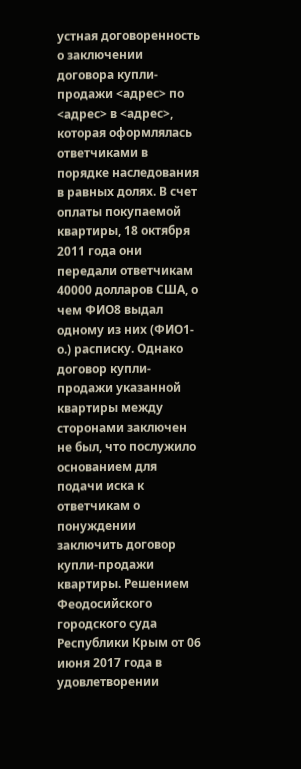устная договоренность о заключении договора купли-продажи <адрес> по <адрес> в <адрес>, которая оформлялась ответчиками в порядке наследования в равных долях. В счет оплаты покупаемой квартиры, 18 октября 2011 года они передали ответчикам 40000 долларов США, о чем ФИО8 выдал одному из них (ФИО1-о.) расписку. Однако договор купли-продажи указанной квартиры между сторонами заключен не был, что послужило основанием для подачи иска к ответчикам о понуждении заключить договор купли-продажи квартиры. Решением Феодосийского городского суда Республики Крым от 06 июня 2017 года в удовлетворении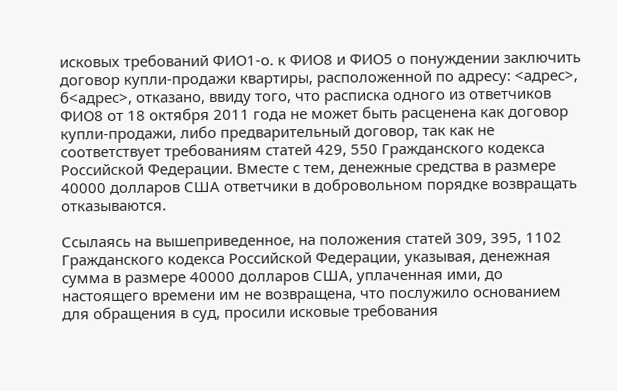исковых требований ФИО1-о. к ФИО8 и ФИО5 о понуждении заключить договор купли-продажи квартиры, расположенной по адресу: <адрес>, б<адрес>, отказано, ввиду того, что расписка одного из ответчиков ФИО8 от 18 октября 2011 года не может быть расценена как договор купли-продажи, либо предварительный договор, так как не соответствует требованиям статей 429, 550 Гражданского кодекса Российской Федерации. Вместе с тем, денежные средства в размере 40000 долларов США ответчики в добровольном порядке возвращать отказываются.

Ссылаясь на вышеприведенное, на положения статей 309, 395, 1102 Гражданского кодекса Российской Федерации, указывая, денежная сумма в размере 40000 долларов США, уплаченная ими, до настоящего времени им не возвращена, что послужило основанием для обращения в суд, просили исковые требования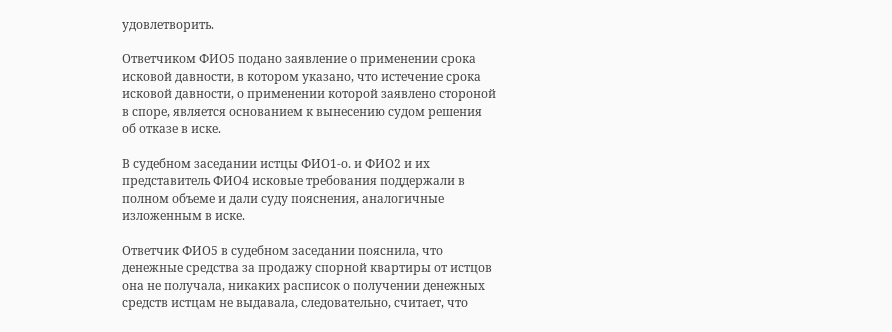удовлетворить.

Ответчиком ФИО5 подано заявление о применении срока исковой давности, в котором указано, что истечение срока исковой давности, о применении которой заявлено стороной в споре, является основанием к вынесению судом решения об отказе в иске.

В судебном заседании истцы ФИО1-о. и ФИО2 и их представитель ФИО4 исковые требования поддержали в полном объеме и дали суду пояснения, аналогичные изложенным в иске.

Ответчик ФИО5 в судебном заседании пояснила, что денежные средства за продажу спорной квартиры от истцов она не получала, никаких расписок о получении денежных средств истцам не выдавала, следовательно, считает, что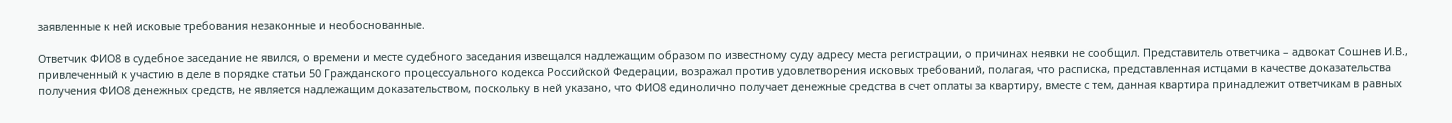заявленные к ней исковые требования незаконные и необоснованные.

Ответчик ФИО8 в судебное заседание не явился, о времени и месте судебного заседания извещался надлежащим образом по известному суду адресу места регистрации, о причинах неявки не сообщил. Представитель ответчика – адвокат Сошнев И.В., привлеченный к участию в деле в порядке статьи 50 Гражданского процессуального кодекса Российской Федерации, возражал против удовлетворения исковых требований, полагая, что расписка, представленная истцами в качестве доказательства получения ФИО8 денежных средств, не является надлежащим доказательством, поскольку в ней указано, что ФИО8 единолично получает денежные средства в счет оплаты за квартиру, вместе с тем, данная квартира принадлежит ответчикам в равных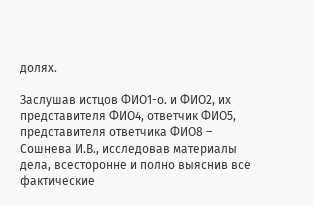долях.

Заслушав истцов ФИО1-о. и ФИО2, их представителя ФИО4, ответчик ФИО5, представителя ответчика ФИО8 – Сошнева И.В., исследовав материалы дела, всесторонне и полно выяснив все фактические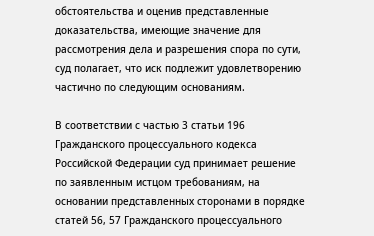обстоятельства и оценив представленные доказательства, имеющие значение для рассмотрения дела и разрешения спора по сути, суд полагает, что иск подлежит удовлетворению частично по следующим основаниям.

В соответствии с частью 3 статьи 196 Гражданского процессуального кодекса Российской Федерации суд принимает решение по заявленным истцом требованиям, на основании представленных сторонами в порядке статей 56, 57 Гражданского процессуального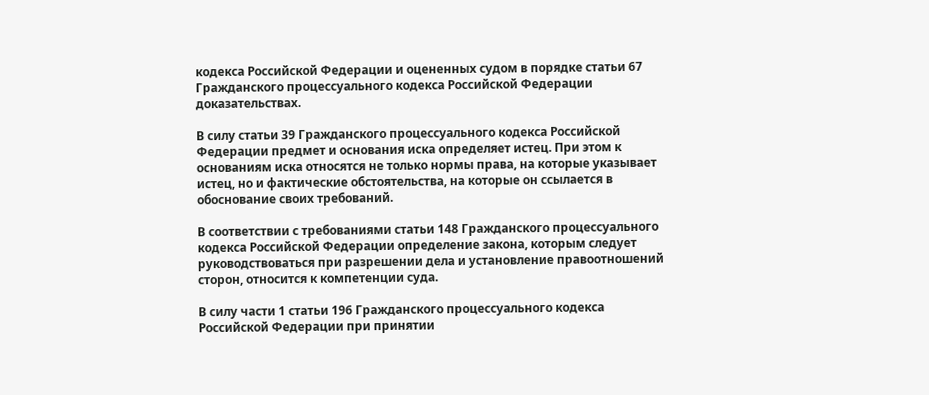кодекса Российской Федерации и оцененных судом в порядке статьи 67 Гражданского процессуального кодекса Российской Федерации доказательствах.

В силу статьи 39 Гражданского процессуального кодекса Российской Федерации предмет и основания иска определяет истец. При этом к основаниям иска относятся не только нормы права, на которые указывает истец, но и фактические обстоятельства, на которые он ссылается в обоснование своих требований.

В соответствии с требованиями статьи 148 Гражданского процессуального кодекса Российской Федерации определение закона, которым следует руководствоваться при разрешении дела и установление правоотношений сторон, относится к компетенции суда.

В силу части 1 статьи 196 Гражданского процессуального кодекса Российской Федерации при принятии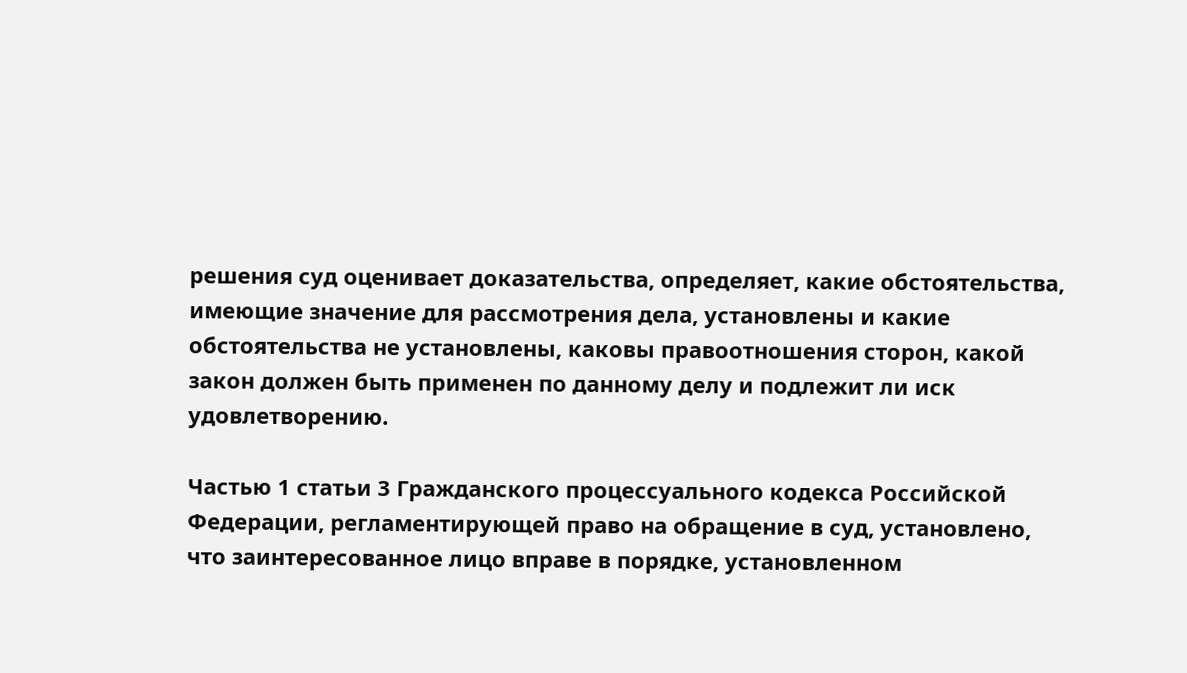решения суд оценивает доказательства, определяет, какие обстоятельства, имеющие значение для рассмотрения дела, установлены и какие обстоятельства не установлены, каковы правоотношения сторон, какой закон должен быть применен по данному делу и подлежит ли иск удовлетворению.

Частью 1 статьи 3 Гражданского процессуального кодекса Российской Федерации, регламентирующей право на обращение в суд, установлено, что заинтересованное лицо вправе в порядке, установленном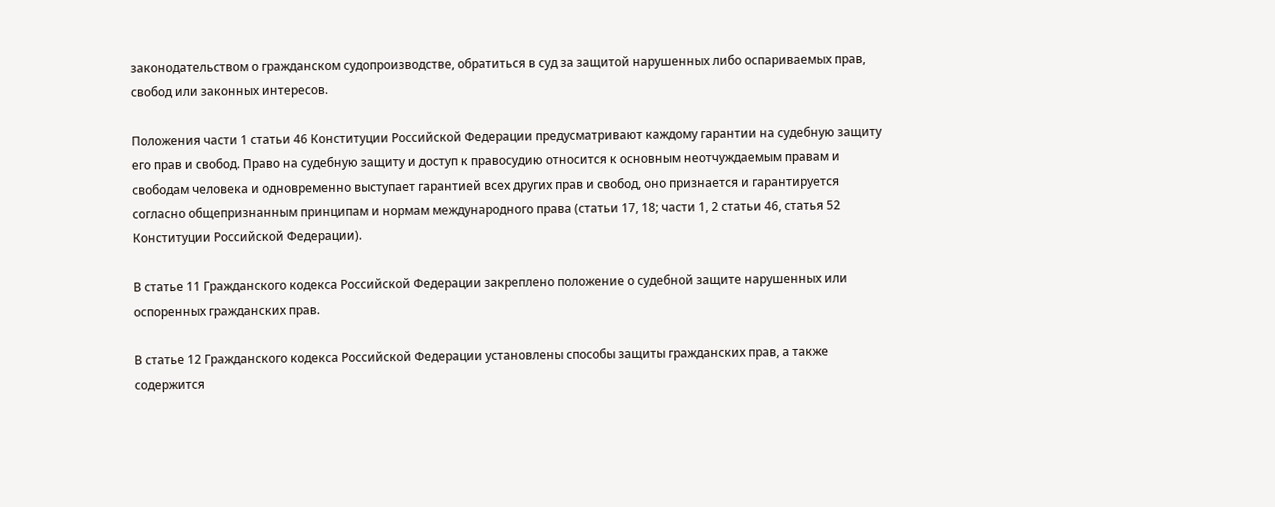законодательством о гражданском судопроизводстве, обратиться в суд за защитой нарушенных либо оспариваемых прав, свобод или законных интересов.

Положения части 1 статьи 46 Конституции Российской Федерации предусматривают каждому гарантии на судебную защиту его прав и свобод. Право на судебную защиту и доступ к правосудию относится к основным неотчуждаемым правам и свободам человека и одновременно выступает гарантией всех других прав и свобод, оно признается и гарантируется согласно общепризнанным принципам и нормам международного права (статьи 17, 18; части 1, 2 статьи 46, статья 52 Конституции Российской Федерации).

В статье 11 Гражданского кодекса Российской Федерации закреплено положение о судебной защите нарушенных или оспоренных гражданских прав.

В статье 12 Гражданского кодекса Российской Федерации установлены способы защиты гражданских прав, а также содержится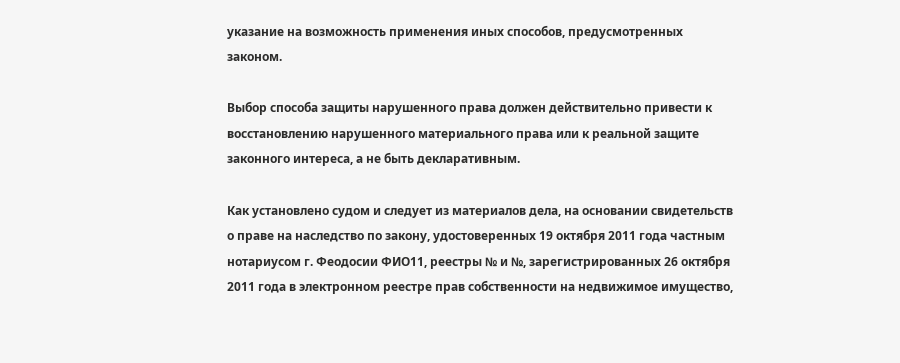указание на возможность применения иных способов, предусмотренных законом.

Выбор способа защиты нарушенного права должен действительно привести к восстановлению нарушенного материального права или к реальной защите законного интереса, а не быть декларативным.

Как установлено судом и следует из материалов дела, на основании свидетельств о праве на наследство по закону, удостоверенных 19 октября 2011 года частным нотариусом г. Феодосии ФИО11, реестры № и №, зарегистрированных 26 октября 2011 года в электронном реестре прав собственности на недвижимое имущество,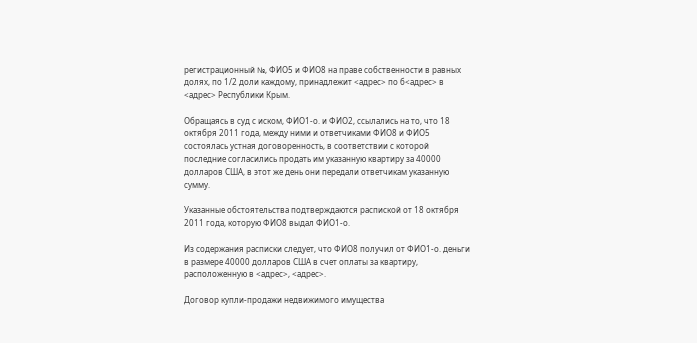регистрационный №, ФИО5 и ФИО8 на праве собственности в равных долях, по 1/2 доли каждому, принадлежит <адрес> по б<адрес> в <адрес> Республики Крым.

Обращаясь в суд с иском, ФИО1-о. и ФИО2, ссылались на то, что 18 октября 2011 года, между ними и ответчиками ФИО8 и ФИО5 состоялась устная договоренность, в соответствии с которой последние согласились продать им указанную квартиру за 40000 долларов США, в этот же день они передали ответчикам указанную сумму.

Указанные обстоятельства подтверждаются распиской от 18 октября 2011 года, которую ФИО8 выдал ФИО1-о.

Из содержания расписки следует, что ФИО8 получил от ФИО1-о. деньги в размере 40000 долларов США в счет оплаты за квартиру, расположенную в <адрес>, <адрес>.

Договор купли-продажи недвижимого имущества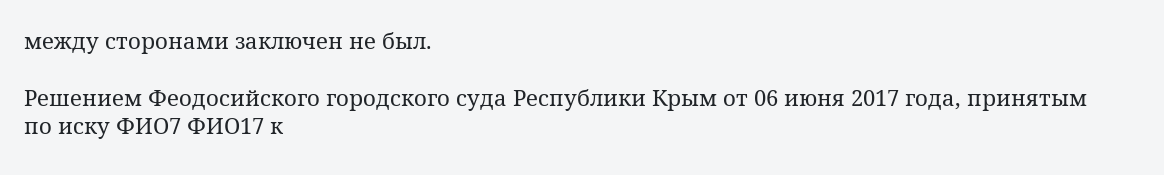между сторонами заключен не был.

Решением Феодосийского городского суда Республики Крым от 06 июня 2017 года, принятым по иску ФИО7 ФИО17 к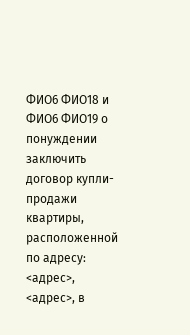ФИО6 ФИО18 и ФИО6 ФИО19 о понуждении заключить договор купли-продажи квартиры, расположенной по адресу: <адрес>, <адрес>, в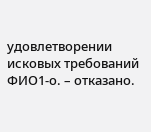удовлетворении исковых требований ФИО1-о. – отказано.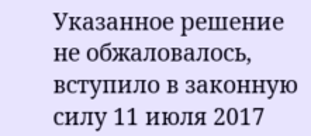Указанное решение не обжаловалось, вступило в законную силу 11 июля 2017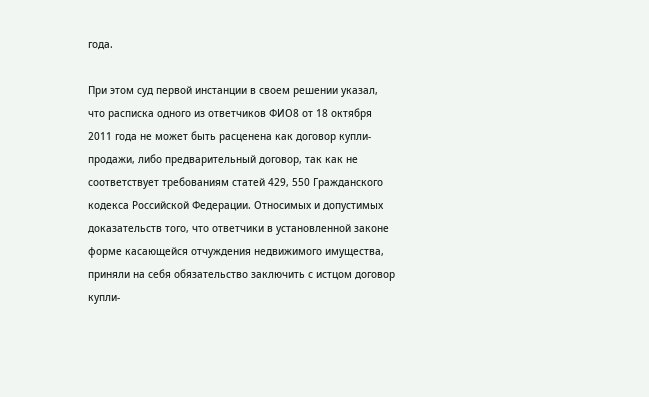года.

При этом суд первой инстанции в своем решении указал, что расписка одного из ответчиков ФИО8 от 18 октября 2011 года не может быть расценена как договор купли-продажи, либо предварительный договор, так как не соответствует требованиям статей 429, 550 Гражданского кодекса Российской Федерации. Относимых и допустимых доказательств того, что ответчики в установленной законе форме касающейся отчуждения недвижимого имущества, приняли на себя обязательство заключить с истцом договор купли-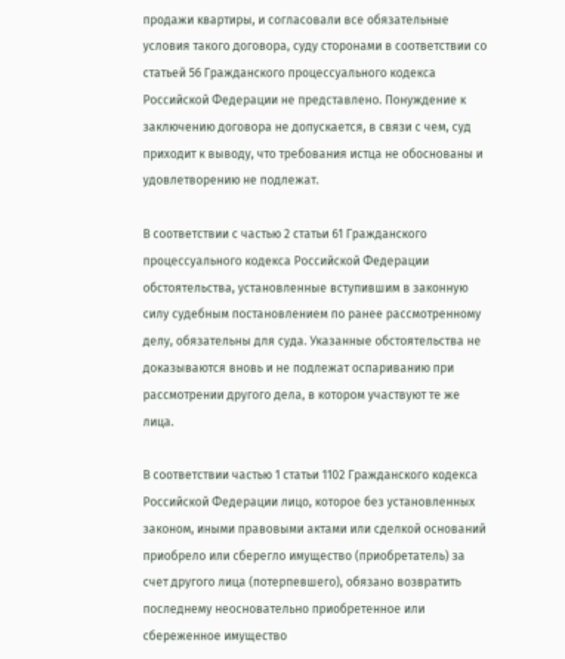продажи квартиры, и согласовали все обязательные условия такого договора, суду сторонами в соответствии со статьей 56 Гражданского процессуального кодекса Российской Федерации не представлено. Понуждение к заключению договора не допускается, в связи с чем, суд приходит к выводу, что требования истца не обоснованы и удовлетворению не подлежат.

В соответствии с частью 2 статьи 61 Гражданского процессуального кодекса Российской Федерации обстоятельства, установленные вступившим в законную силу судебным постановлением по ранее рассмотренному делу, обязательны для суда. Указанные обстоятельства не доказываются вновь и не подлежат оспариванию при рассмотрении другого дела, в котором участвуют те же лица.

В соответствии частью 1 статьи 1102 Гражданского кодекса Российской Федерации лицо, которое без установленных законом, иными правовыми актами или сделкой оснований приобрело или сберегло имущество (приобретатель) за счет другого лица (потерпевшего), обязано возвратить последнему неосновательно приобретенное или сбереженное имущество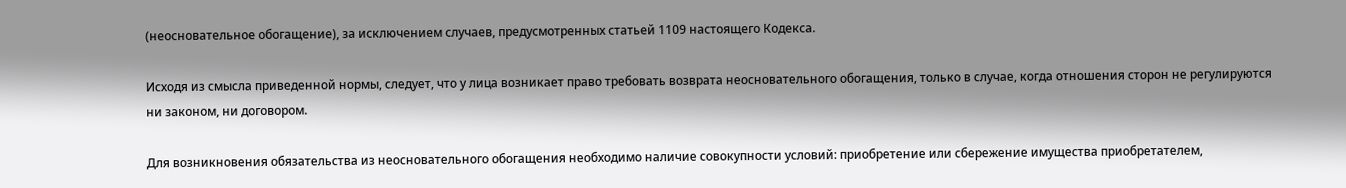(неосновательное обогащение), за исключением случаев, предусмотренных статьей 1109 настоящего Кодекса.

Исходя из смысла приведенной нормы, следует, что у лица возникает право требовать возврата неосновательного обогащения, только в случае, когда отношения сторон не регулируются ни законом, ни договором.

Для возникновения обязательства из неосновательного обогащения необходимо наличие совокупности условий: приобретение или сбережение имущества приобретателем,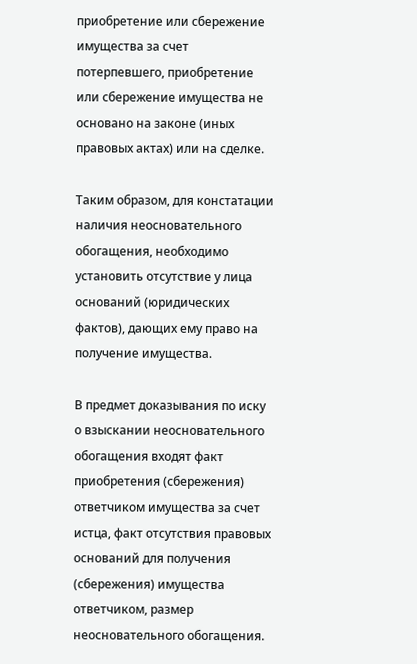приобретение или сбережение имущества за счет потерпевшего, приобретение или сбережение имущества не основано на законе (иных правовых актах) или на сделке.

Таким образом, для констатации наличия неосновательного обогащения, необходимо установить отсутствие у лица оснований (юридических фактов), дающих ему право на получение имущества.

В предмет доказывания по иску о взыскании неосновательного обогащения входят факт приобретения (сбережения) ответчиком имущества за счет истца, факт отсутствия правовых оснований для получения (сбережения) имущества ответчиком, размер неосновательного обогащения.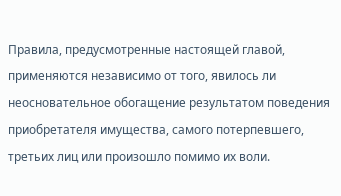Правила, предусмотренные настоящей главой, применяются независимо от того, явилось ли неосновательное обогащение результатом поведения приобретателя имущества, самого потерпевшего, третьих лиц или произошло помимо их воли.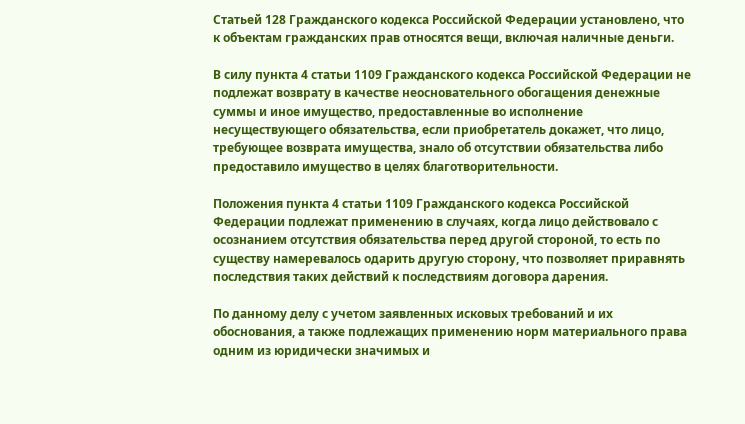Статьей 128 Гражданского кодекса Российской Федерации установлено, что к объектам гражданских прав относятся вещи, включая наличные деньги.

В силу пункта 4 статьи 1109 Гражданского кодекса Российской Федерации не подлежат возврату в качестве неосновательного обогащения денежные суммы и иное имущество, предоставленные во исполнение несуществующего обязательства, если приобретатель докажет, что лицо, требующее возврата имущества, знало об отсутствии обязательства либо предоставило имущество в целях благотворительности.

Положения пункта 4 статьи 1109 Гражданского кодекса Российской Федерации подлежат применению в случаях, когда лицо действовало с осознанием отсутствия обязательства перед другой стороной, то есть по существу намеревалось одарить другую сторону, что позволяет приравнять последствия таких действий к последствиям договора дарения.

По данному делу с учетом заявленных исковых требований и их обоснования, а также подлежащих применению норм материального права одним из юридически значимых и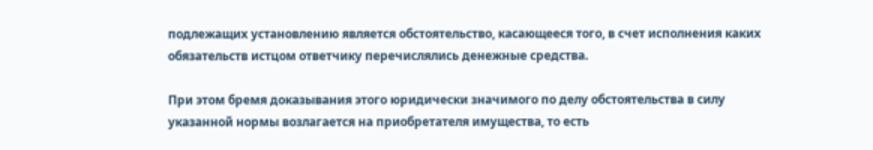подлежащих установлению является обстоятельство, касающееся того, в счет исполнения каких обязательств истцом ответчику перечислялись денежные средства.

При этом бремя доказывания этого юридически значимого по делу обстоятельства в силу указанной нормы возлагается на приобретателя имущества, то есть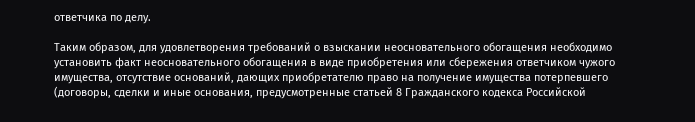ответчика по делу.

Таким образом, для удовлетворения требований о взыскании неосновательного обогащения необходимо установить факт неосновательного обогащения в виде приобретения или сбережения ответчиком чужого имущества, отсутствие оснований, дающих приобретателю право на получение имущества потерпевшего (договоры, сделки и иные основания, предусмотренные статьей 8 Гражданского кодекса Российской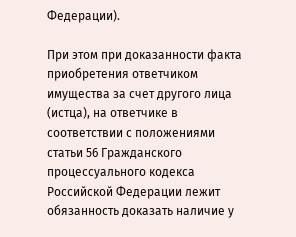Федерации).

При этом при доказанности факта приобретения ответчиком имущества за счет другого лица (истца), на ответчике в соответствии с положениями статьи 56 Гражданского процессуального кодекса Российской Федерации лежит обязанность доказать наличие у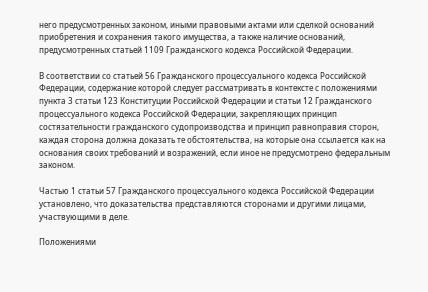него предусмотренных законом, иными правовыми актами или сделкой оснований приобретения и сохранения такого имущества, а также наличие оснований, предусмотренных статьей 1109 Гражданского кодекса Российской Федерации.

В соответствии со статьей 56 Гражданского процессуального кодекса Российской Федерации, содержание которой следует рассматривать в контексте с положениями пункта 3 статьи 123 Конституции Российской Федерации и статьи 12 Гражданского процессуального кодекса Российской Федерации, закрепляющих принцип состязательности гражданского судопроизводства и принцип равноправия сторон, каждая сторона должна доказать те обстоятельства, на которые она ссылается как на основания своих требований и возражений, если иное не предусмотрено федеральным законом.

Частью 1 статьи 57 Гражданского процессуального кодекса Российской Федерации установлено, что доказательства представляются сторонами и другими лицами, участвующими в деле.

Положениями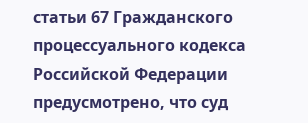статьи 67 Гражданского процессуального кодекса Российской Федерации предусмотрено, что суд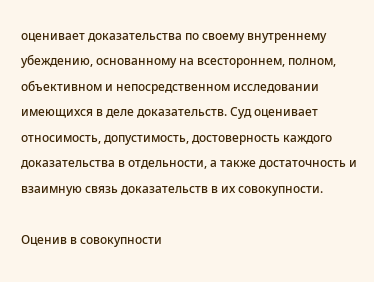оценивает доказательства по своему внутреннему убеждению, основанному на всестороннем, полном, объективном и непосредственном исследовании имеющихся в деле доказательств. Суд оценивает относимость, допустимость, достоверность каждого доказательства в отдельности, а также достаточность и взаимную связь доказательств в их совокупности.

Оценив в совокупности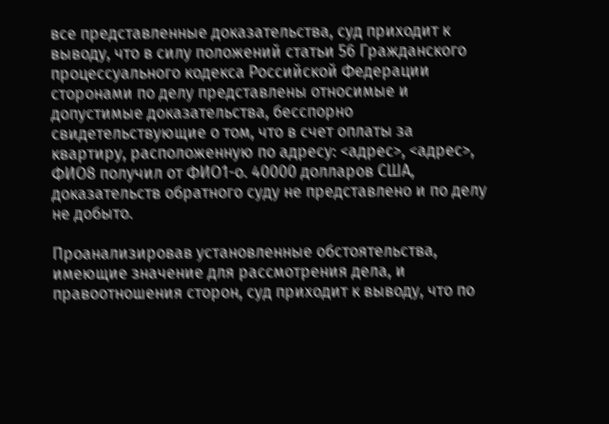все представленные доказательства, суд приходит к выводу, что в силу положений статьи 56 Гражданского процессуального кодекса Российской Федерации сторонами по делу представлены относимые и допустимые доказательства, бесспорно свидетельствующие о том, что в счет оплаты за квартиру, расположенную по адресу: <адрес>, <адрес>, ФИО8 получил от ФИО1-о. 40000 долларов США, доказательств обратного суду не представлено и по делу не добыто.

Проанализировав установленные обстоятельства, имеющие значение для рассмотрения дела, и правоотношения сторон, суд приходит к выводу, что по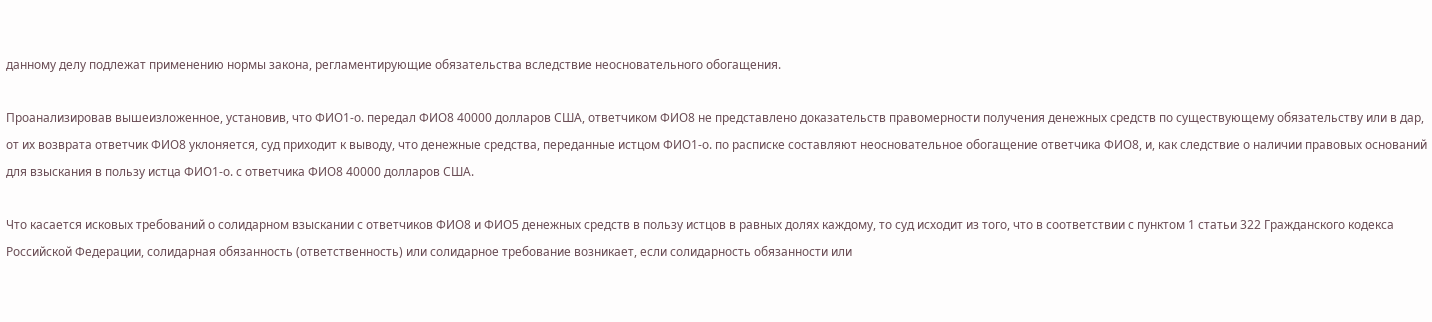данному делу подлежат применению нормы закона, регламентирующие обязательства вследствие неосновательного обогащения.

Проанализировав вышеизложенное, установив, что ФИО1-о. передал ФИО8 40000 долларов США, ответчиком ФИО8 не представлено доказательств правомерности получения денежных средств по существующему обязательству или в дар, от их возврата ответчик ФИО8 уклоняется, суд приходит к выводу, что денежные средства, переданные истцом ФИО1-о. по расписке составляют неосновательное обогащение ответчика ФИО8, и, как следствие о наличии правовых оснований для взыскания в пользу истца ФИО1-о. с ответчика ФИО8 40000 долларов США.

Что касается исковых требований о солидарном взыскании с ответчиков ФИО8 и ФИО5 денежных средств в пользу истцов в равных долях каждому, то суд исходит из того, что в соответствии с пунктом 1 статьи 322 Гражданского кодекса Российской Федерации, солидарная обязанность (ответственность) или солидарное требование возникает, если солидарность обязанности или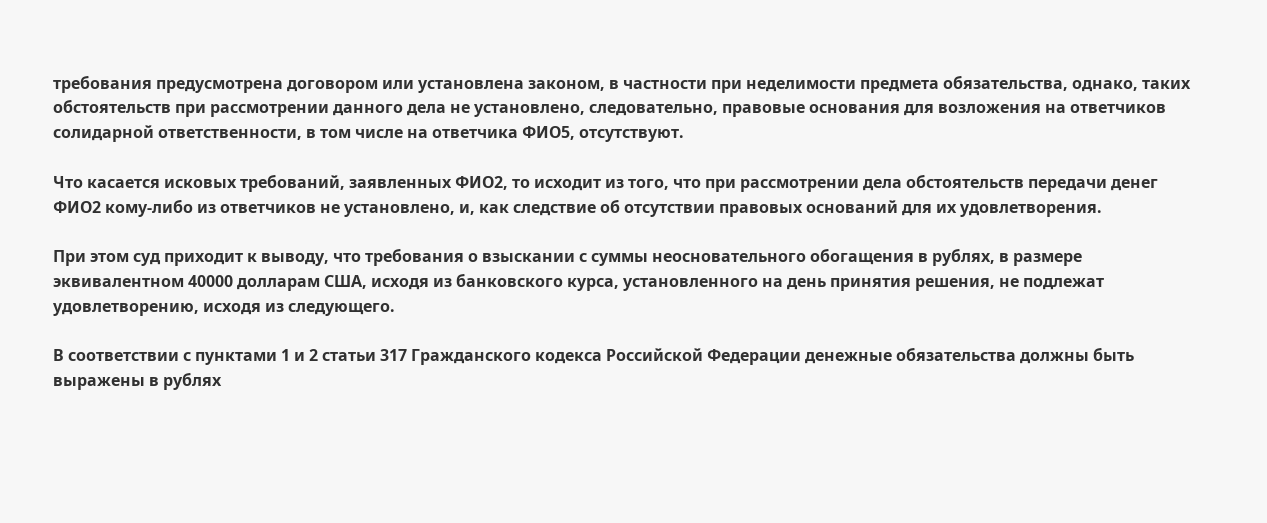требования предусмотрена договором или установлена законом, в частности при неделимости предмета обязательства, однако, таких обстоятельств при рассмотрении данного дела не установлено, следовательно, правовые основания для возложения на ответчиков солидарной ответственности, в том числе на ответчика ФИО5, отсутствуют.

Что касается исковых требований, заявленных ФИО2, то исходит из того, что при рассмотрении дела обстоятельств передачи денег ФИО2 кому-либо из ответчиков не установлено, и, как следствие об отсутствии правовых оснований для их удовлетворения.

При этом суд приходит к выводу, что требования о взыскании с суммы неосновательного обогащения в рублях, в размере эквивалентном 40000 долларам США, исходя из банковского курса, установленного на день принятия решения, не подлежат удовлетворению, исходя из следующего.

В соответствии с пунктами 1 и 2 статьи 317 Гражданского кодекса Российской Федерации денежные обязательства должны быть выражены в рублях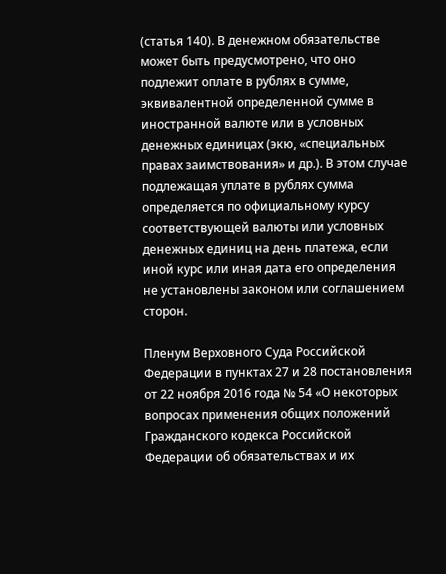(статья 140). В денежном обязательстве может быть предусмотрено, что оно подлежит оплате в рублях в сумме, эквивалентной определенной сумме в иностранной валюте или в условных денежных единицах (экю, «специальных правах заимствования» и др.). В этом случае подлежащая уплате в рублях сумма определяется по официальному курсу соответствующей валюты или условных денежных единиц на день платежа, если иной курс или иная дата его определения не установлены законом или соглашением сторон.

Пленум Верховного Суда Российской Федерации в пунктах 27 и 28 постановления от 22 ноября 2016 года № 54 «О некоторых вопросах применения общих положений Гражданского кодекса Российской Федерации об обязательствах и их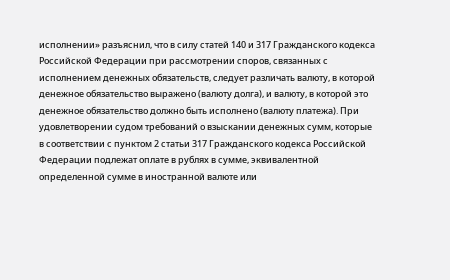исполнении» разъяснил, что в силу статей 140 и 317 Гражданского кодекса Российской Федерации при рассмотрении споров, связанных с исполнением денежных обязательств, следует различать валюту, в которой денежное обязательство выражено (валюту долга), и валюту, в которой это денежное обязательство должно быть исполнено (валюту платежа). При удовлетворении судом требований о взыскании денежных сумм, которые в соответствии с пунктом 2 статьи 317 Гражданского кодекса Российской Федерации подлежат оплате в рублях в сумме, эквивалентной определенной сумме в иностранной валюте или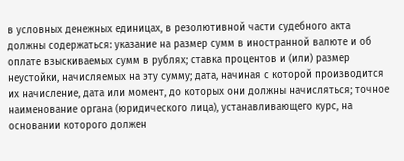в условных денежных единицах, в резолютивной части судебного акта должны содержаться: указание на размер сумм в иностранной валюте и об оплате взыскиваемых сумм в рублях; ставка процентов и (или) размер неустойки, начисляемых на эту сумму; дата, начиная с которой производится их начисление, дата или момент, до которых они должны начисляться; точное наименование органа (юридического лица), устанавливающего курс, на основании которого должен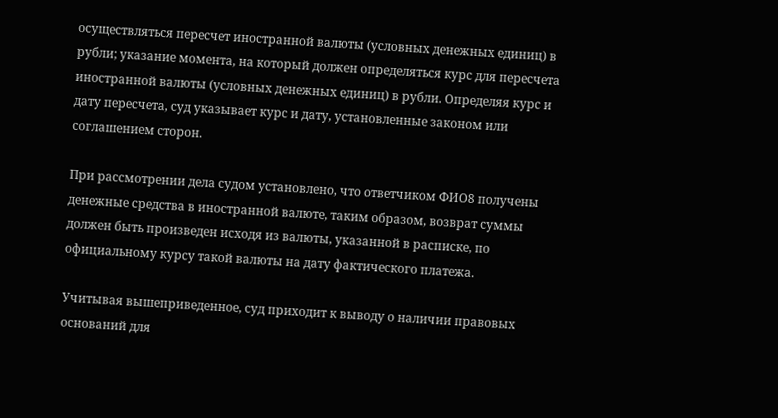осуществляться пересчет иностранной валюты (условных денежных единиц) в рубли; указание момента, на который должен определяться курс для пересчета иностранной валюты (условных денежных единиц) в рубли. Определяя курс и дату пересчета, суд указывает курс и дату, установленные законом или соглашением сторон.

При рассмотрении дела судом установлено, что ответчиком ФИО8 получены денежные средства в иностранной валюте, таким образом, возврат суммы должен быть произведен исходя из валюты, указанной в расписке, по официальному курсу такой валюты на дату фактического платежа.

Учитывая вышеприведенное, суд приходит к выводу о наличии правовых оснований для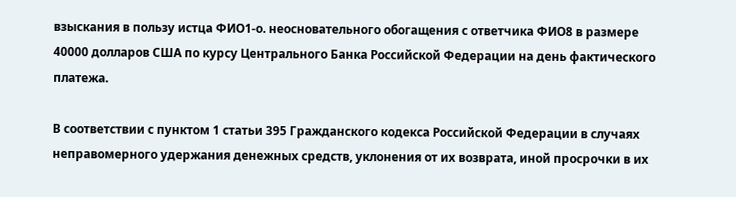взыскания в пользу истца ФИО1-о. неосновательного обогащения с ответчика ФИО8 в размере 40000 долларов США по курсу Центрального Банка Российской Федерации на день фактического платежа.

В соответствии с пунктом 1 статьи 395 Гражданского кодекса Российской Федерации в случаях неправомерного удержания денежных средств, уклонения от их возврата, иной просрочки в их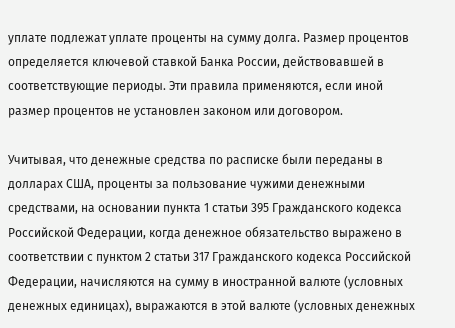уплате подлежат уплате проценты на сумму долга. Размер процентов определяется ключевой ставкой Банка России, действовавшей в соответствующие периоды. Эти правила применяются, если иной размер процентов не установлен законом или договором.

Учитывая, что денежные средства по расписке были переданы в долларах США, проценты за пользование чужими денежными средствами, на основании пункта 1 статьи 395 Гражданского кодекса Российской Федерации, когда денежное обязательство выражено в соответствии с пунктом 2 статьи 317 Гражданского кодекса Российской Федерации, начисляются на сумму в иностранной валюте (условных денежных единицах), выражаются в этой валюте (условных денежных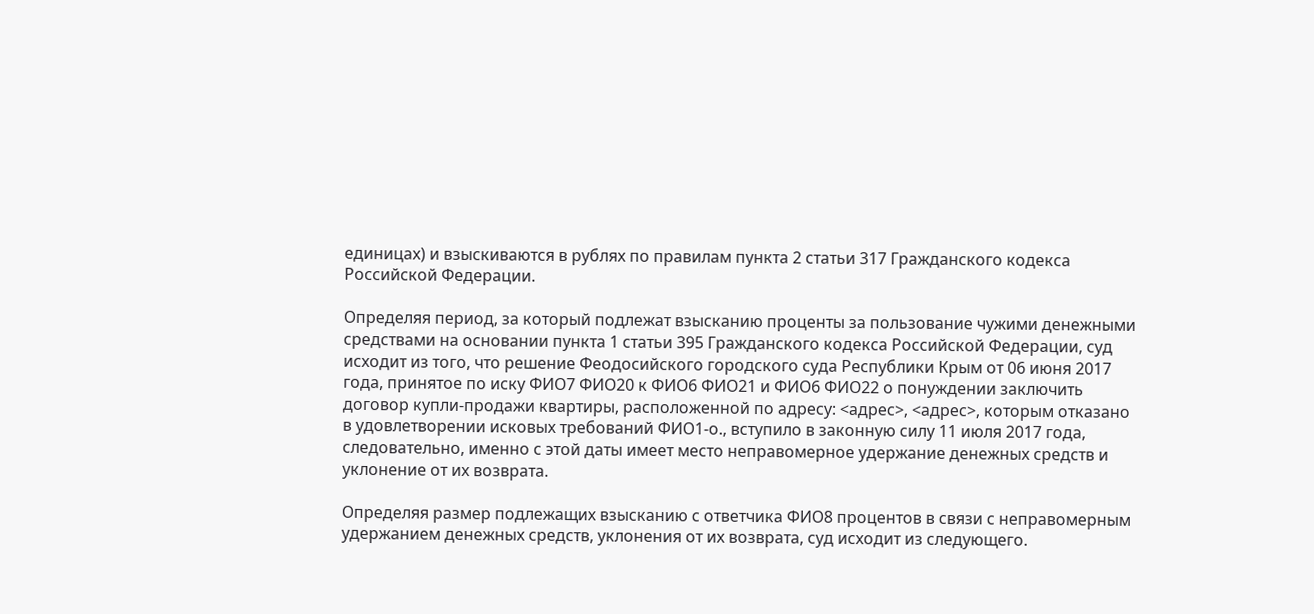единицах) и взыскиваются в рублях по правилам пункта 2 статьи 317 Гражданского кодекса Российской Федерации.

Определяя период, за который подлежат взысканию проценты за пользование чужими денежными средствами на основании пункта 1 статьи 395 Гражданского кодекса Российской Федерации, суд исходит из того, что решение Феодосийского городского суда Республики Крым от 06 июня 2017 года, принятое по иску ФИО7 ФИО20 к ФИО6 ФИО21 и ФИО6 ФИО22 о понуждении заключить договор купли-продажи квартиры, расположенной по адресу: <адрес>, <адрес>, которым отказано в удовлетворении исковых требований ФИО1-о., вступило в законную силу 11 июля 2017 года, следовательно, именно с этой даты имеет место неправомерное удержание денежных средств и уклонение от их возврата.

Определяя размер подлежащих взысканию с ответчика ФИО8 процентов в связи с неправомерным удержанием денежных средств, уклонения от их возврата, суд исходит из следующего.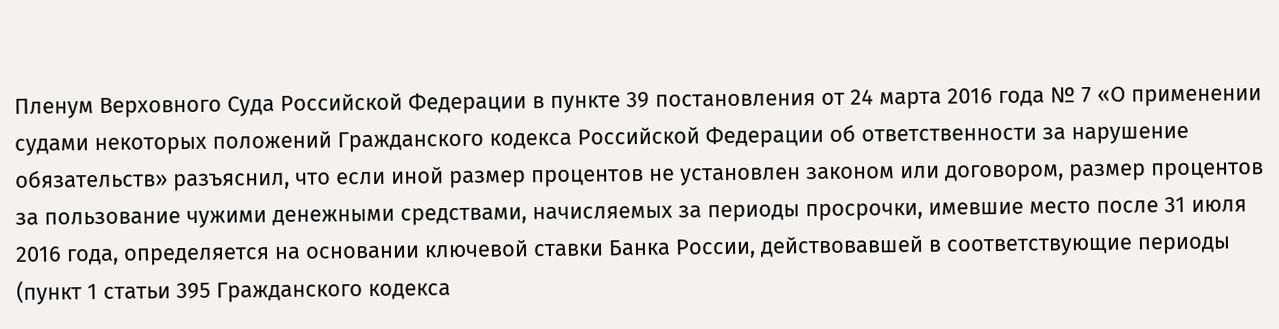Пленум Верховного Суда Российской Федерации в пункте 39 постановления от 24 марта 2016 года № 7 «О применении судами некоторых положений Гражданского кодекса Российской Федерации об ответственности за нарушение обязательств» разъяснил, что если иной размер процентов не установлен законом или договором, размер процентов за пользование чужими денежными средствами, начисляемых за периоды просрочки, имевшие место после 31 июля 2016 года, определяется на основании ключевой ставки Банка России, действовавшей в соответствующие периоды (пункт 1 статьи 395 Гражданского кодекса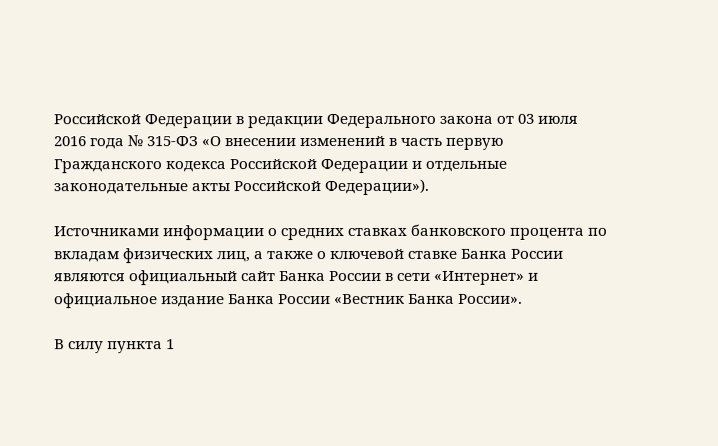Российской Федерации в редакции Федерального закона от 03 июля 2016 года № 315-ФЗ «О внесении изменений в часть первую Гражданского кодекса Российской Федерации и отдельные законодательные акты Российской Федерации»).

Источниками информации о средних ставках банковского процента по вкладам физических лиц, а также о ключевой ставке Банка России являются официальный сайт Банка России в сети «Интернет» и официальное издание Банка России «Вестник Банка России».

В силу пункта 1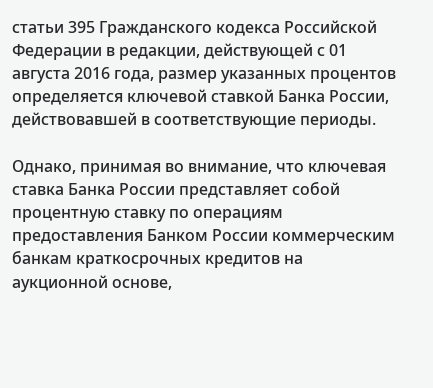статьи 395 Гражданского кодекса Российской Федерации в редакции, действующей с 01 августа 2016 года, размер указанных процентов определяется ключевой ставкой Банка России, действовавшей в соответствующие периоды.

Однако, принимая во внимание, что ключевая ставка Банка России представляет собой процентную ставку по операциям предоставления Банком России коммерческим банкам краткосрочных кредитов на аукционной основе,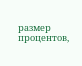размер процентов,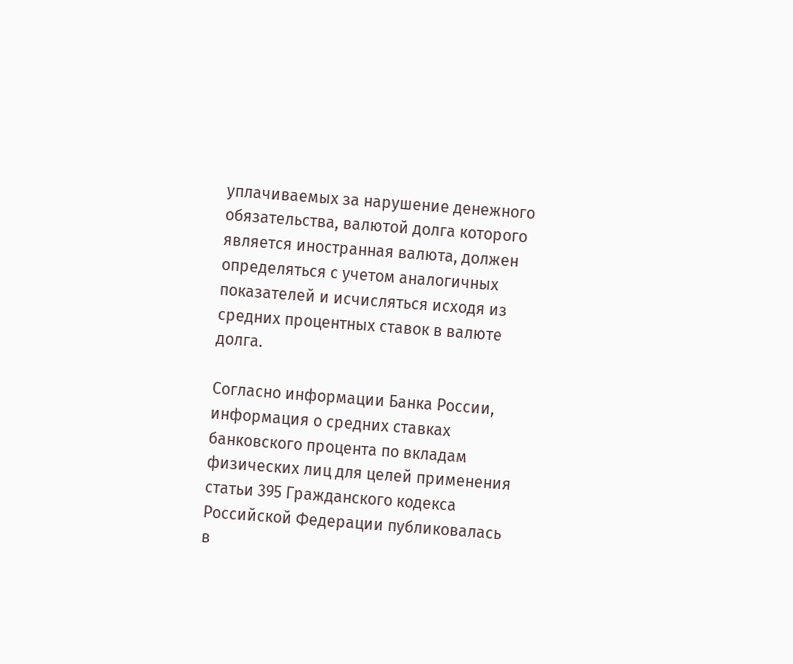уплачиваемых за нарушение денежного обязательства, валютой долга которого является иностранная валюта, должен определяться с учетом аналогичных показателей и исчисляться исходя из средних процентных ставок в валюте долга.

Согласно информации Банка России, информация о средних ставках банковского процента по вкладам физических лиц для целей применения статьи 395 Гражданского кодекса Российской Федерации публиковалась в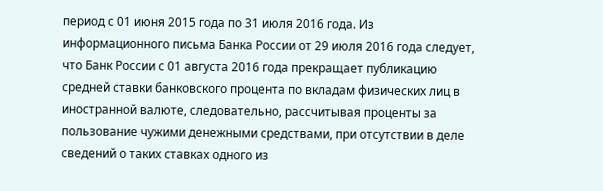период с 01 июня 2015 года по 31 июля 2016 года. Из информационного письма Банка России от 29 июля 2016 года следует, что Банк России с 01 августа 2016 года прекращает публикацию средней ставки банковского процента по вкладам физических лиц в иностранной валюте, следовательно, рассчитывая проценты за пользование чужими денежными средствами, при отсутствии в деле сведений о таких ставках одного из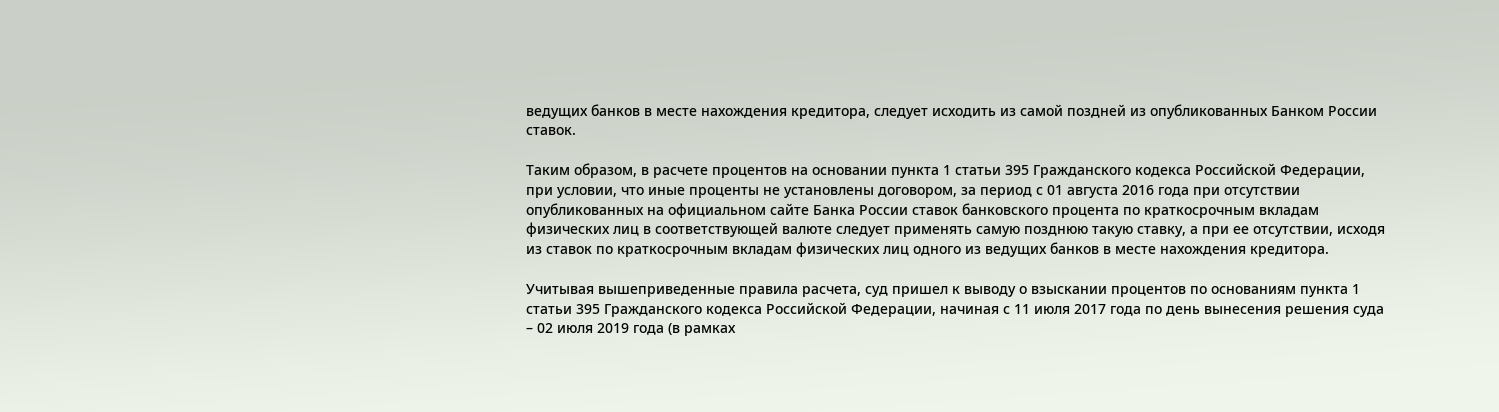ведущих банков в месте нахождения кредитора, следует исходить из самой поздней из опубликованных Банком России ставок.

Таким образом, в расчете процентов на основании пункта 1 статьи 395 Гражданского кодекса Российской Федерации, при условии, что иные проценты не установлены договором, за период с 01 августа 2016 года при отсутствии опубликованных на официальном сайте Банка России ставок банковского процента по краткосрочным вкладам физических лиц в соответствующей валюте следует применять самую позднюю такую ставку, а при ее отсутствии, исходя из ставок по краткосрочным вкладам физических лиц одного из ведущих банков в месте нахождения кредитора.

Учитывая вышеприведенные правила расчета, суд пришел к выводу о взыскании процентов по основаниям пункта 1 статьи 395 Гражданского кодекса Российской Федерации, начиная с 11 июля 2017 года по день вынесения решения суда – 02 июля 2019 года (в рамках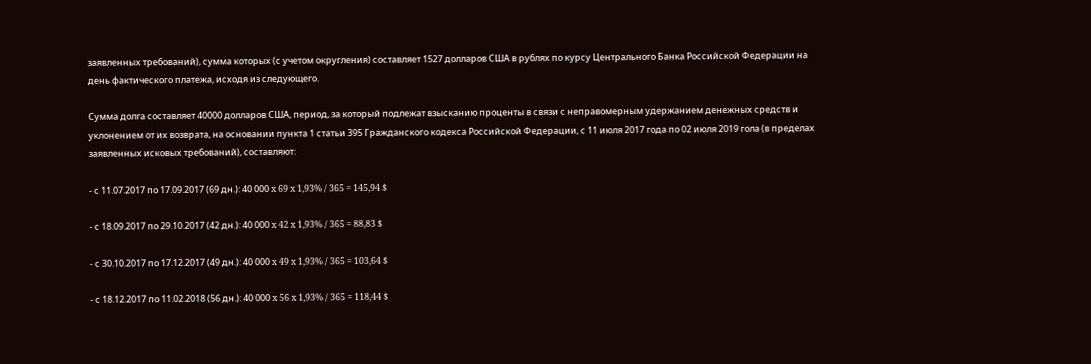заявленных требований), сумма которых (с учетом округления) составляет 1527 долларов США в рублях по курсу Центрального Банка Российской Федерации на день фактического платежа, исходя из следующего.

Сумма долга составляет 40000 долларов США, период, за который подлежат взысканию проценты в связи с неправомерным удержанием денежных средств и уклонением от их возврата, на основании пункта 1 статьи 395 Гражданского кодекса Российской Федерации, с 11 июля 2017 года по 02 июля 2019 гола (в пределах заявленных исковых требований), составляют:

- с 11.07.2017 по 17.09.2017 (69 дн.): 40 000 x 69 x 1,93% / 365 = 145,94 $

- с 18.09.2017 по 29.10.2017 (42 дн.): 40 000 x 42 x 1,93% / 365 = 88,83 $

- с 30.10.2017 по 17.12.2017 (49 дн.): 40 000 x 49 x 1,93% / 365 = 103,64 $

- с 18.12.2017 по 11.02.2018 (56 дн.): 40 000 x 56 x 1,93% / 365 = 118,44 $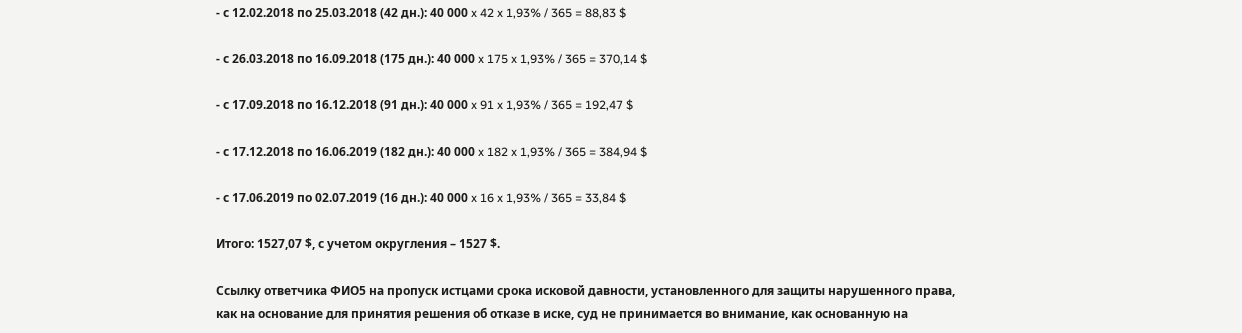- с 12.02.2018 по 25.03.2018 (42 дн.): 40 000 x 42 x 1,93% / 365 = 88,83 $

- с 26.03.2018 по 16.09.2018 (175 дн.): 40 000 x 175 x 1,93% / 365 = 370,14 $

- с 17.09.2018 по 16.12.2018 (91 дн.): 40 000 x 91 x 1,93% / 365 = 192,47 $

- с 17.12.2018 по 16.06.2019 (182 дн.): 40 000 x 182 x 1,93% / 365 = 384,94 $

- с 17.06.2019 по 02.07.2019 (16 дн.): 40 000 x 16 x 1,93% / 365 = 33,84 $

Итого: 1527,07 $, с учетом округления – 1527 $.

Ссылку ответчика ФИО5 на пропуск истцами срока исковой давности, установленного для защиты нарушенного права, как на основание для принятия решения об отказе в иске, суд не принимается во внимание, как основанную на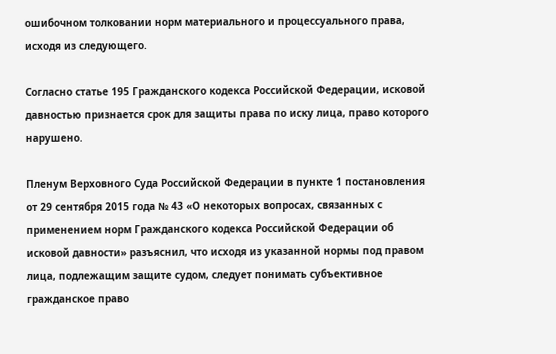ошибочном толковании норм материального и процессуального права, исходя из следующего.

Согласно статье 195 Гражданского кодекса Российской Федерации, исковой давностью признается срок для защиты права по иску лица, право которого нарушено.

Пленум Верховного Суда Российской Федерации в пункте 1 постановления от 29 сентября 2015 года № 43 «О некоторых вопросах, связанных с применением норм Гражданского кодекса Российской Федерации об исковой давности» разъяснил, что исходя из указанной нормы под правом лица, подлежащим защите судом, следует понимать субъективное гражданское право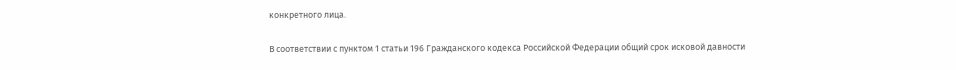конкретного лица.

В соответствии с пунктом 1 статьи 196 Гражданского кодекса Российской Федерации общий срок исковой давности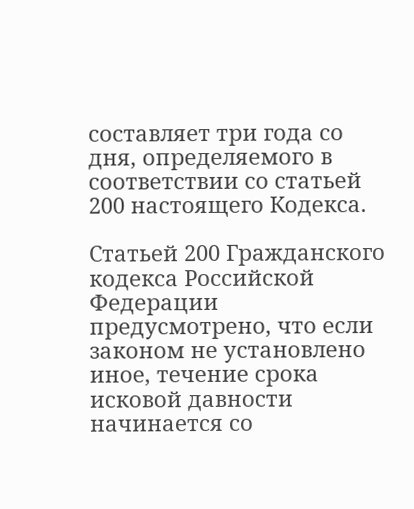составляет три года со дня, определяемого в соответствии со статьей 200 настоящего Кодекса.

Статьей 200 Гражданского кодекса Российской Федерации предусмотрено, что если законом не установлено иное, течение срока исковой давности начинается со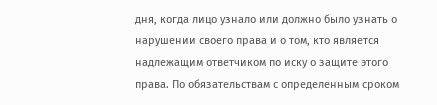дня, когда лицо узнало или должно было узнать о нарушении своего права и о том, кто является надлежащим ответчиком по иску о защите этого права. По обязательствам с определенным сроком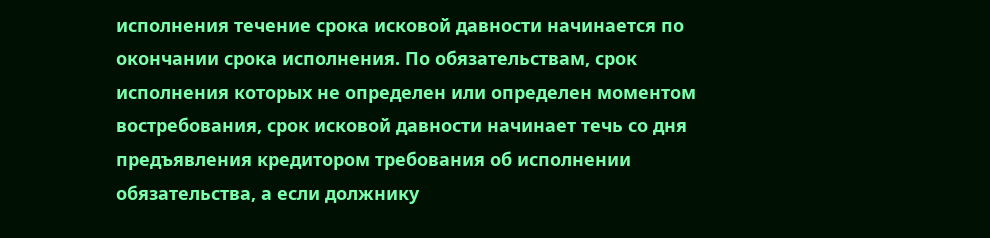исполнения течение срока исковой давности начинается по окончании срока исполнения. По обязательствам, срок исполнения которых не определен или определен моментом востребования, срок исковой давности начинает течь со дня предъявления кредитором требования об исполнении обязательства, а если должнику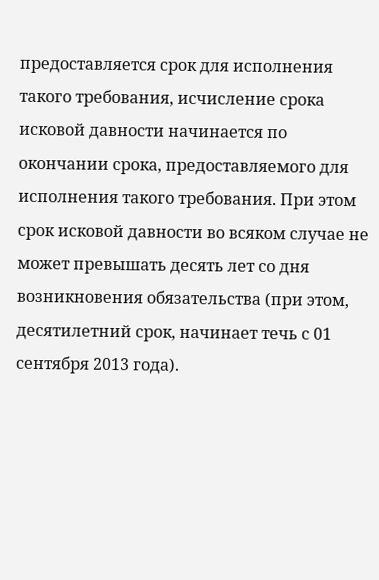предоставляется срок для исполнения такого требования, исчисление срока исковой давности начинается по окончании срока, предоставляемого для исполнения такого требования. При этом срок исковой давности во всяком случае не может превышать десять лет со дня возникновения обязательства (при этом, десятилетний срок, начинает течь с 01 сентября 2013 года).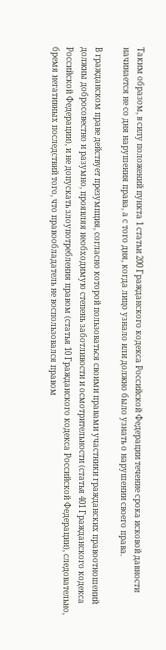Таким образом, в силу положений пункта 1 статьи 200 Гражданского кодекса Российской Федерации течение срока исковой давности начинается не со дня нарушения права, а с того дня, когда лицо узнало или должно было узнать о нарушении своего права.

В гражданском праве действует презумпция, согласно которой пользоваться своими правами участники гражданских правоотношений должны добросовестно и разумно, проявляя необходимую степень заботливости и осмотрительности (статья 401 Гражданского кодекса Российской Федерации), и не допускать злоупотребления правом (статья 10 Гражданского кодекса Российской Федерации), следовательно, бремя негативных последствий того, что правообладатель не воспользовался правом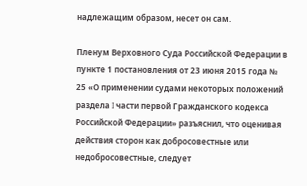надлежащим образом, несет он сам.

Пленум Верховного Суда Российской Федерации в пункте 1 постановления от 23 июня 2015 года № 25 «О применении судами некоторых положений раздела I части первой Гражданского кодекса Российской Федерации» разъяснил, что оценивая действия сторон как добросовестные или недобросовестные, следует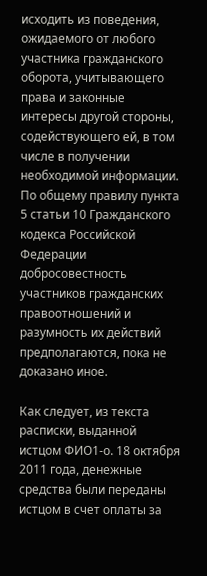исходить из поведения, ожидаемого от любого участника гражданского оборота, учитывающего права и законные интересы другой стороны, содействующего ей, в том числе в получении необходимой информации. По общему правилу пункта 5 статьи 10 Гражданского кодекса Российской Федерации добросовестность участников гражданских правоотношений и разумность их действий предполагаются, пока не доказано иное.

Как следует, из текста расписки, выданной истцом ФИО1-о. 18 октября 2011 года, денежные средства были переданы истцом в счет оплаты за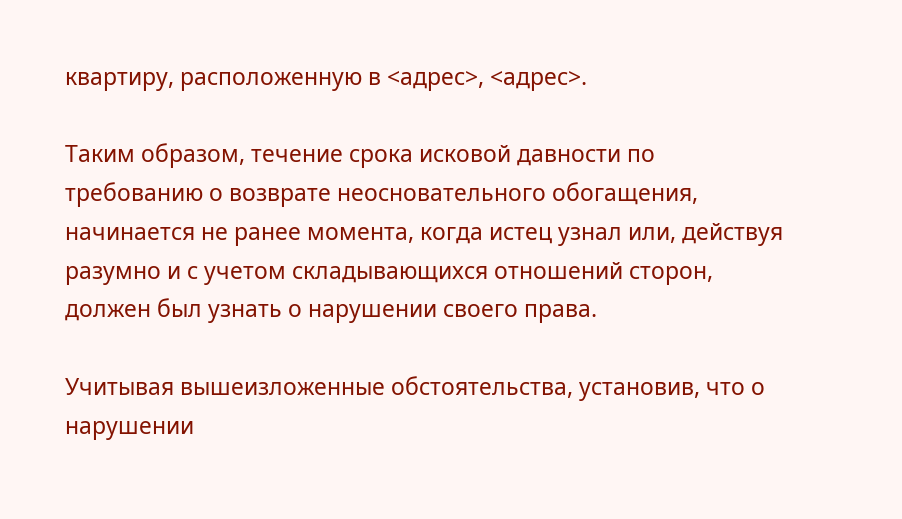квартиру, расположенную в <адрес>, <адрес>.

Таким образом, течение срока исковой давности по требованию о возврате неосновательного обогащения, начинается не ранее момента, когда истец узнал или, действуя разумно и с учетом складывающихся отношений сторон, должен был узнать о нарушении своего права.

Учитывая вышеизложенные обстоятельства, установив, что о нарушении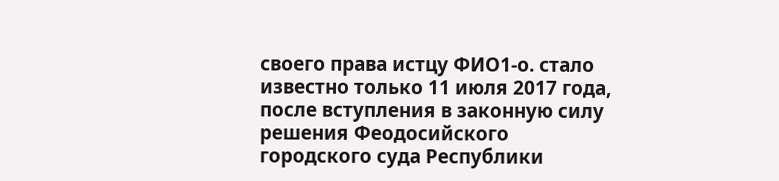своего права истцу ФИО1-о. стало известно только 11 июля 2017 года, после вступления в законную силу решения Феодосийского городского суда Республики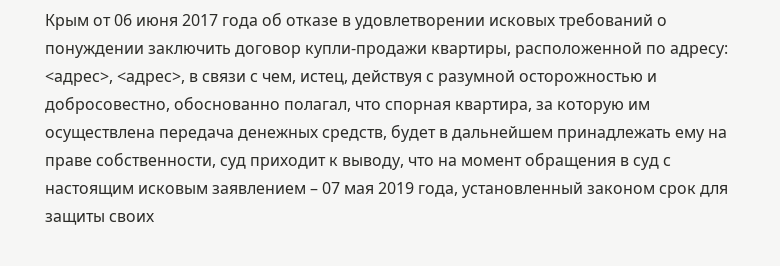Крым от 06 июня 2017 года об отказе в удовлетворении исковых требований о понуждении заключить договор купли-продажи квартиры, расположенной по адресу: <адрес>, <адрес>, в связи с чем, истец, действуя с разумной осторожностью и добросовестно, обоснованно полагал, что спорная квартира, за которую им осуществлена передача денежных средств, будет в дальнейшем принадлежать ему на праве собственности, суд приходит к выводу, что на момент обращения в суд с настоящим исковым заявлением – 07 мая 2019 года, установленный законом срок для защиты своих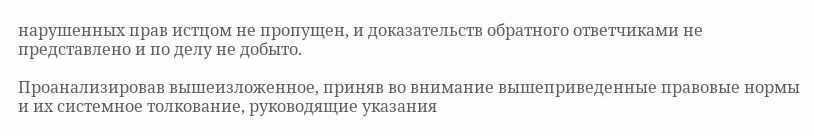нарушенных прав истцом не пропущен, и доказательств обратного ответчиками не представлено и по делу не добыто.

Проанализировав вышеизложенное, приняв во внимание вышеприведенные правовые нормы и их системное толкование, руководящие указания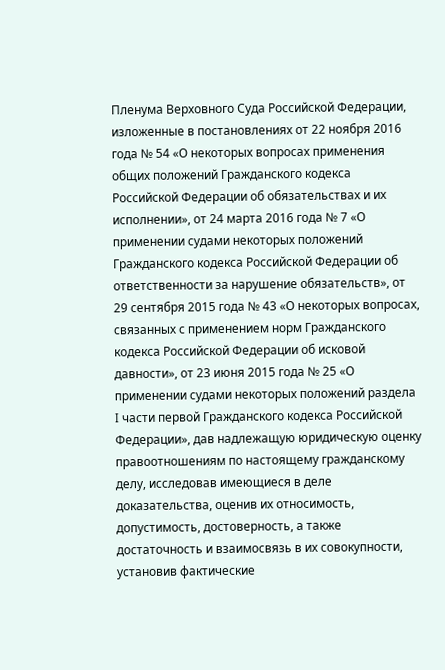Пленума Верховного Суда Российской Федерации, изложенные в постановлениях от 22 ноября 2016 года № 54 «О некоторых вопросах применения общих положений Гражданского кодекса Российской Федерации об обязательствах и их исполнении», от 24 марта 2016 года № 7 «О применении судами некоторых положений Гражданского кодекса Российской Федерации об ответственности за нарушение обязательств», от 29 сентября 2015 года № 43 «О некоторых вопросах, связанных с применением норм Гражданского кодекса Российской Федерации об исковой давности», от 23 июня 2015 года № 25 «О применении судами некоторых положений раздела I части первой Гражданского кодекса Российской Федерации», дав надлежащую юридическую оценку правоотношениям по настоящему гражданскому делу, исследовав имеющиеся в деле доказательства, оценив их относимость, допустимость, достоверность, а также достаточность и взаимосвязь в их совокупности, установив фактические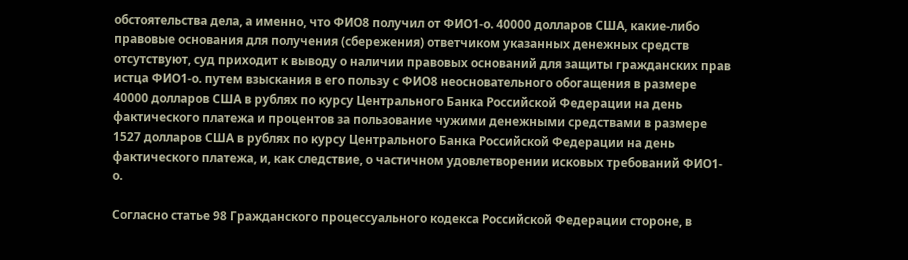обстоятельства дела, а именно, что ФИО8 получил от ФИО1-о. 40000 долларов США, какие-либо правовые основания для получения (сбережения) ответчиком указанных денежных средств отсутствуют, суд приходит к выводу о наличии правовых оснований для защиты гражданских прав истца ФИО1-о. путем взыскания в его пользу с ФИО8 неосновательного обогащения в размере 40000 долларов США в рублях по курсу Центрального Банка Российской Федерации на день фактического платежа и процентов за пользование чужими денежными средствами в размере 1527 долларов США в рублях по курсу Центрального Банка Российской Федерации на день фактического платежа, и, как следствие, о частичном удовлетворении исковых требований ФИО1-о.

Согласно статье 98 Гражданского процессуального кодекса Российской Федерации стороне, в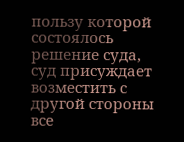пользу которой состоялось решение суда, суд присуждает возместить с другой стороны все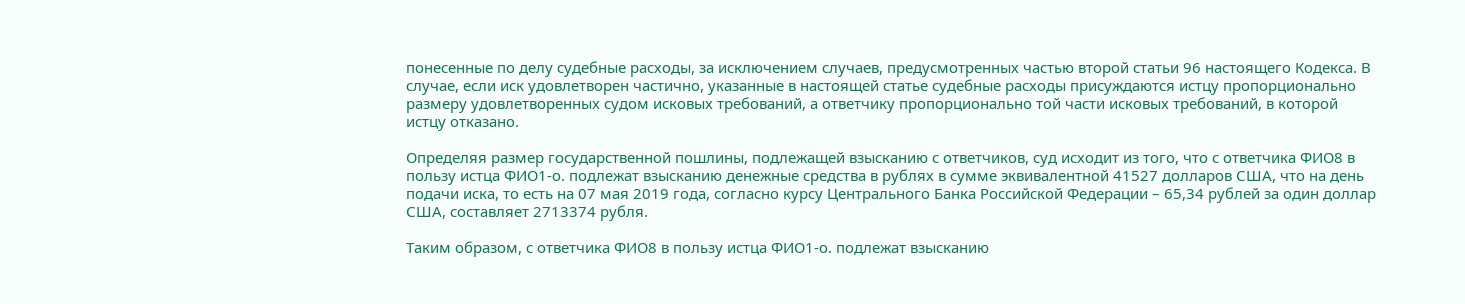понесенные по делу судебные расходы, за исключением случаев, предусмотренных частью второй статьи 96 настоящего Кодекса. В случае, если иск удовлетворен частично, указанные в настоящей статье судебные расходы присуждаются истцу пропорционально размеру удовлетворенных судом исковых требований, а ответчику пропорционально той части исковых требований, в которой истцу отказано.

Определяя размер государственной пошлины, подлежащей взысканию с ответчиков, суд исходит из того, что с ответчика ФИО8 в пользу истца ФИО1-о. подлежат взысканию денежные средства в рублях в сумме эквивалентной 41527 долларов США, что на день подачи иска, то есть на 07 мая 2019 года, согласно курсу Центрального Банка Российской Федерации – 65,34 рублей за один доллар США, составляет 2713374 рубля.

Таким образом, с ответчика ФИО8 в пользу истца ФИО1-о. подлежат взысканию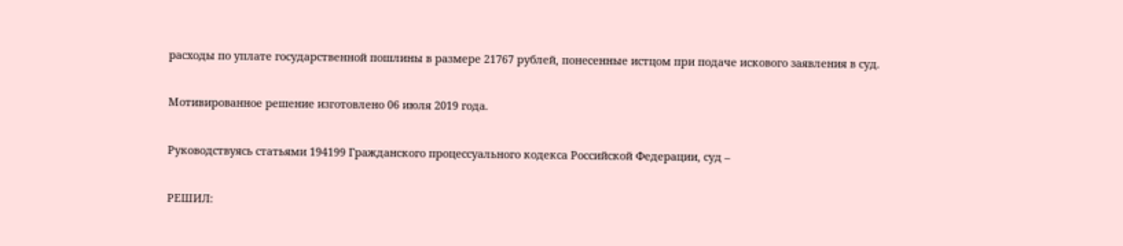расходы по уплате государственной пошлины в размере 21767 рублей, понесенные истцом при подаче искового заявления в суд.

Мотивированное решение изготовлено 06 июля 2019 года.

Руководствуясь статьями 194199 Гражданского процессуального кодекса Российской Федерации, суд –

РЕШИЛ: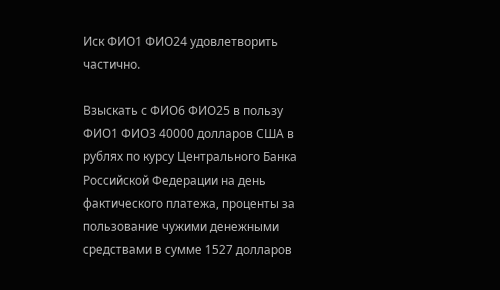Иск ФИО1 ФИО24 удовлетворить частично.

Взыскать с ФИО6 ФИО25 в пользу ФИО1 ФИО3 40000 долларов США в рублях по курсу Центрального Банка Российской Федерации на день фактического платежа, проценты за пользование чужими денежными средствами в сумме 1527 долларов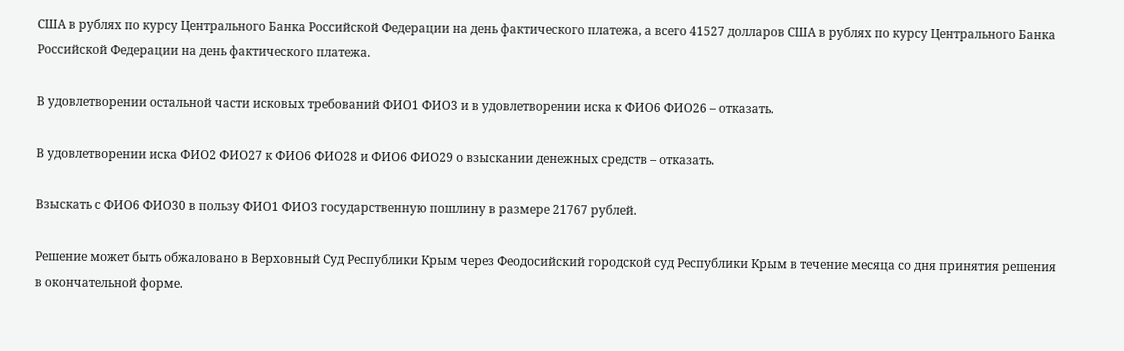США в рублях по курсу Центрального Банка Российской Федерации на день фактического платежа, а всего 41527 долларов США в рублях по курсу Центрального Банка Российской Федерации на день фактического платежа.

В удовлетворении остальной части исковых требований ФИО1 ФИО3 и в удовлетворении иска к ФИО6 ФИО26 – отказать.

В удовлетворении иска ФИО2 ФИО27 к ФИО6 ФИО28 и ФИО6 ФИО29 о взыскании денежных средств – отказать.

Взыскать с ФИО6 ФИО30 в пользу ФИО1 ФИО3 государственную пошлину в размере 21767 рублей.

Решение может быть обжаловано в Верховный Суд Республики Крым через Феодосийский городской суд Республики Крым в течение месяца со дня принятия решения в окончательной форме.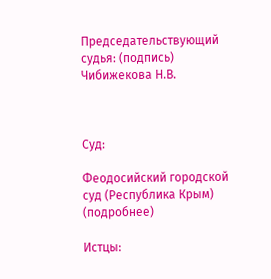Председательствующий судья: (подпись) Чибижекова Н.В.



Суд:

Феодосийский городской суд (Республика Крым) (подробнее)

Истцы: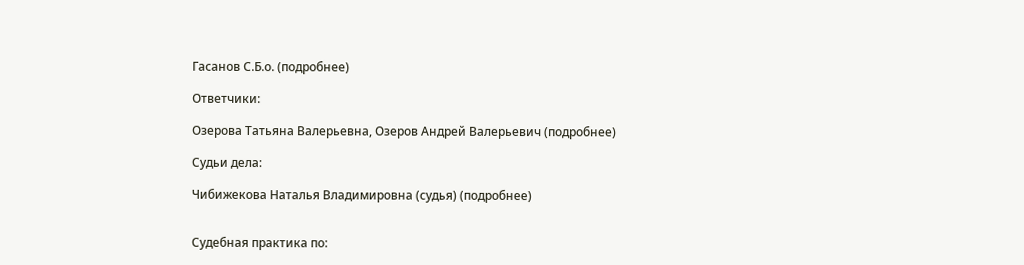Гасанов С.Б.о. (подробнее)

Ответчики:

Озерова Татьяна Валерьевна, Озеров Андрей Валерьевич (подробнее)

Судьи дела:

Чибижекова Наталья Владимировна (судья) (подробнее)


Судебная практика по: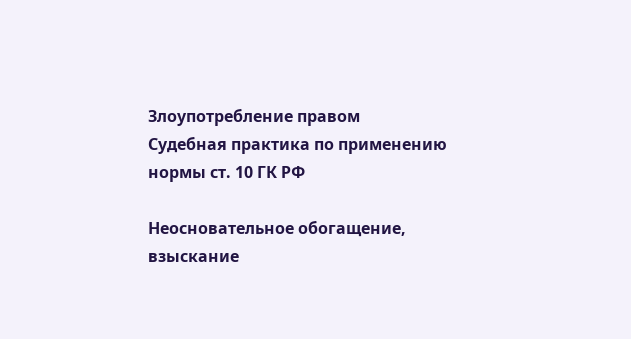Злоупотребление правом
Судебная практика по применению нормы ст. 10 ГК РФ

Неосновательное обогащение, взыскание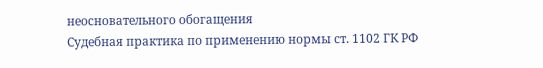неосновательного обогащения
Судебная практика по применению нормы ст. 1102 ГК РФ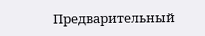Предварительный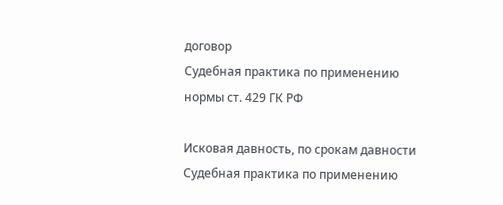договор
Судебная практика по применению нормы ст. 429 ГК РФ

Исковая давность, по срокам давности
Судебная практика по применению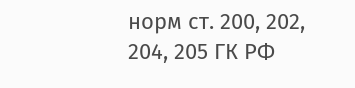норм ст. 200, 202, 204, 205 ГК РФ